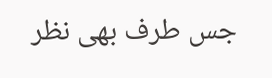جس طرف بھی نظر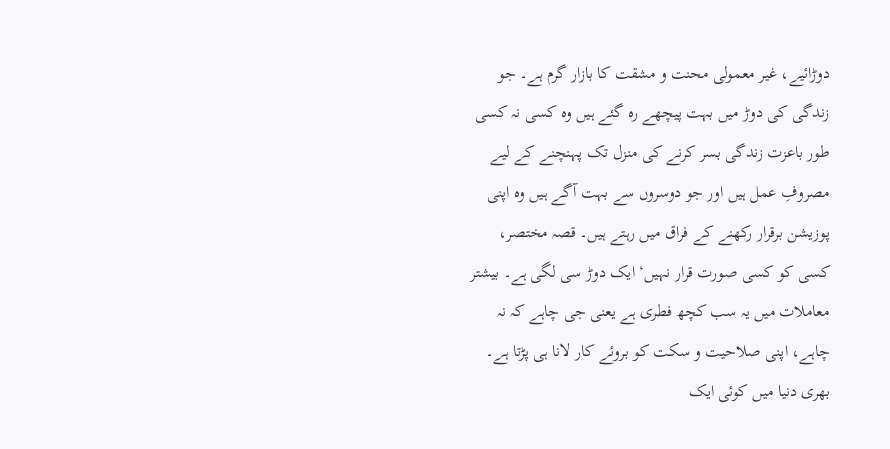دوڑائیے، غیر معمولی محنت و مشقت کا بازار گرم ہے۔ جو زندگی کی دوڑ میں بہت پیچھے رہ گئے ہیں وہ کسی نہ کسی طور باعزت زندگی بسر کرنے کی منزل تک پہنچنے کے لیے مصروفِ عمل ہیں اور جو دوسروں سے بہت آگے ہیں وہ اپنی پوزیشن برقرار رکھنے کے فراق میں رہتے ہیں۔ قصہ مختصر، کسی کو کسی صورت قرار نہیں‘ ایک دوڑ سی لگی ہے۔ بیشتر معاملات میں یہ سب کچھ فطری ہے یعنی جی چاہے کہ نہ چاہے، اپنی صلاحیت و سکت کو بروئے کار لانا ہی پڑتا ہے۔
بھری دنیا میں کوئی ایک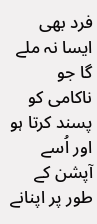فرد بھی ایسا نہ ملے گا جو ناکامی کو پسند کرتا ہو اور اُسے آپشن کے طور پر اپنانے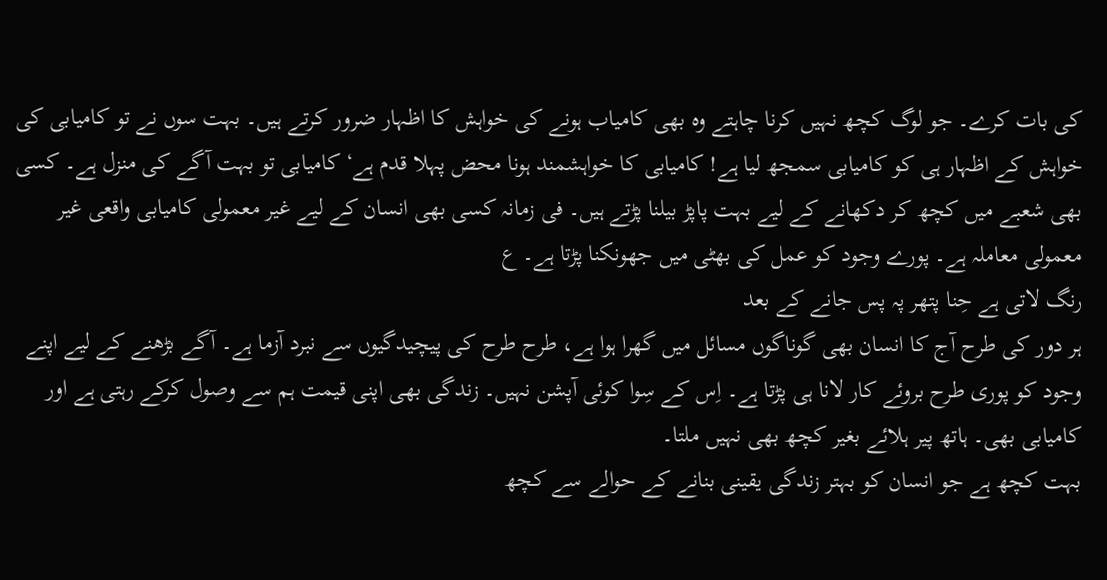کی بات کرے۔ جو لوگ کچھ نہیں کرنا چاہتے وہ بھی کامیاب ہونے کی خواہش کا اظہار ضرور کرتے ہیں۔ بہت سوں نے تو کامیابی کی خواہش کے اظہار ہی کو کامیابی سمجھ لیا ہے! کامیابی کا خواہشمند ہونا محض پہلا قدم ہے‘ کامیابی تو بہت آگے کی منزل ہے۔ کسی بھی شعبے میں کچھ کر دکھانے کے لیے بہت پاپڑ بیلنا پڑتے ہیں۔ فی زمانہ کسی بھی انسان کے لیے غیر معمولی کامیابی واقعی غیر معمولی معاملہ ہے۔ پورے وجود کو عمل کی بھٹی میں جھونکنا پڑتا ہے۔ ع
رنگ لاتی ہے حِنا پتھر پہ پس جانے کے بعد
ہر دور کی طرح آج کا انسان بھی گوناگوں مسائل میں گھرا ہوا ہے، طرح طرح کی پیچیدگیوں سے نبرد آزما ہے۔ آگے بڑھنے کے لیے اپنے وجود کو پوری طرح بروئے کار لانا ہی پڑتا ہے۔ اِس کے سِوا کوئی آپشن نہیں۔ زندگی بھی اپنی قیمت ہم سے وصول کرکے رہتی ہے اور کامیابی بھی۔ ہاتھ پیر ہلائے بغیر کچھ بھی نہیں ملتا۔
بہت کچھ ہے جو انسان کو بہتر زندگی یقینی بنانے کے حوالے سے کچھ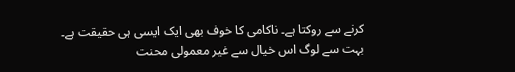کرنے سے روکتا ہے۔ ناکامی کا خوف بھی ایک ایسی ہی حقیقت ہے۔ بہت سے لوگ اس خیال سے غیر معمولی محنت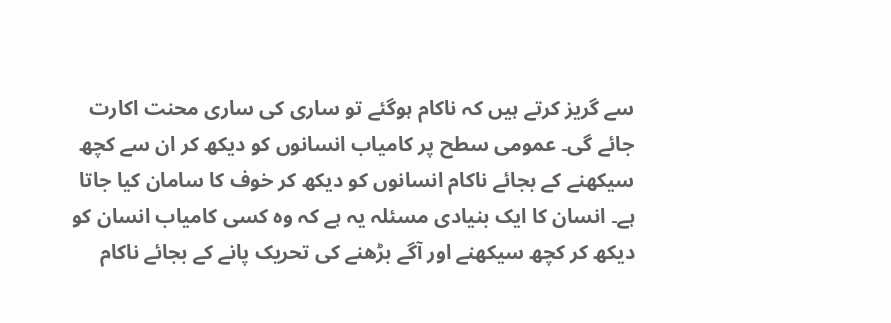سے گریز کرتے ہیں کہ ناکام ہوگئے تو ساری کی ساری محنت اکارت جائے گی۔ عمومی سطح پر کامیاب انسانوں کو دیکھ کر ان سے کچھ سیکھنے کے بجائے ناکام انسانوں کو دیکھ کر خوف کا سامان کیا جاتا ہے۔ انسان کا ایک بنیادی مسئلہ یہ ہے کہ وہ کسی کامیاب انسان کو دیکھ کر کچھ سیکھنے اور آگے بڑھنے کی تحریک پانے کے بجائے ناکام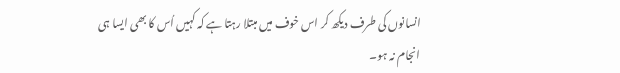انسانوں کی طرف دیکھ کر اس خوف میں مبتلا رہتا ہے کہ کہیں اُس کا بھی ایسا ہی انجام نہ ہو۔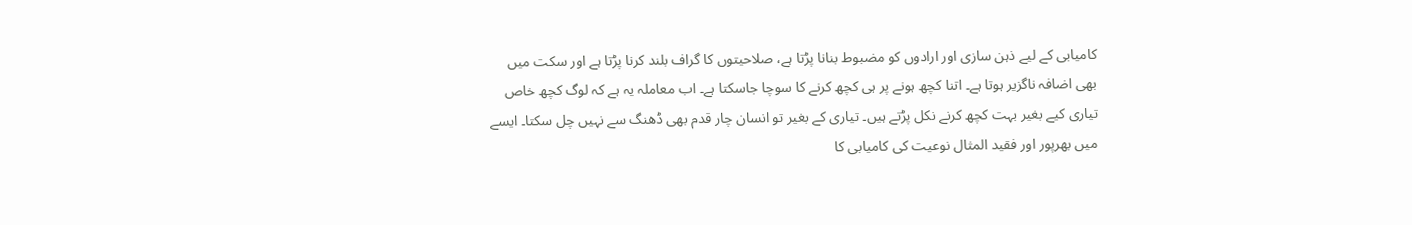کامیابی کے لیے ذہن سازی اور ارادوں کو مضبوط بنانا پڑتا ہے، صلاحیتوں کا گراف بلند کرنا پڑتا ہے اور سکت میں بھی اضافہ ناگزیر ہوتا ہے۔ اتنا کچھ ہونے پر ہی کچھ کرنے کا سوچا جاسکتا ہے۔ اب معاملہ یہ ہے کہ لوگ کچھ خاص تیاری کیے بغیر بہت کچھ کرنے نکل پڑتے ہیں۔ تیاری کے بغیر تو انسان چار قدم بھی ڈھنگ سے نہیں چل سکتا۔ ایسے میں بھرپور اور فقید المثال نوعیت کی کامیابی کا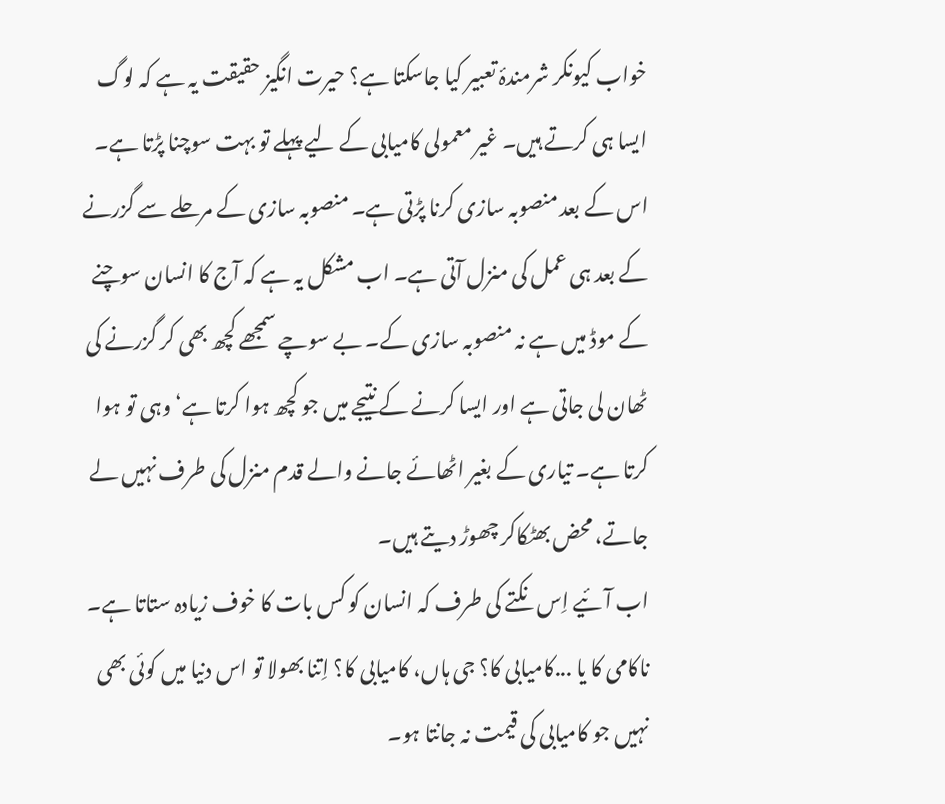خواب کیونکر شرمندۂ تعبیر کیا جاسکتا ہے؟ حیرت انگیز حقیقت یہ ہے کہ لوگ ایسا ہی کرتے ہیں۔ غیر معمولی کامیابی کے لیے پہلے تو بہت سوچنا پڑتا ہے۔ اس کے بعد منصوبہ سازی کرنا پڑتی ہے۔ منصوبہ سازی کے مرحلے سے گزرنے کے بعد ہی عمل کی منزل آتی ہے۔ اب مشکل یہ ہے کہ آج کا انسان سوچنے کے موڈ میں ہے نہ منصوبہ سازی کے۔ بے سوچے سمجھے کچھ بھی کر گزرنے کی ٹھان لی جاتی ہے اور ایسا کرنے کے نتیجے میں جو کچھ ہوا کرتا ہے‘ وہی تو ہوا کرتا ہے۔ تیاری کے بغیر اٹھائے جانے والے قدم منزل کی طرف نہیں لے جاتے، محض بھٹکاکر چھوڑ دیتے ہیں۔
اب آئیے اِس نکتے کی طرف کہ انسان کو کس بات کا خوف زیادہ ستاتا ہے۔ ناکامی کا یا ...کامیابی کا؟ جی ہاں، کامیابی کا؟ اِتنا بھولا تو اس دنیا میں کوئی بھی نہیں جو کامیابی کی قیمت نہ جانتا ہو۔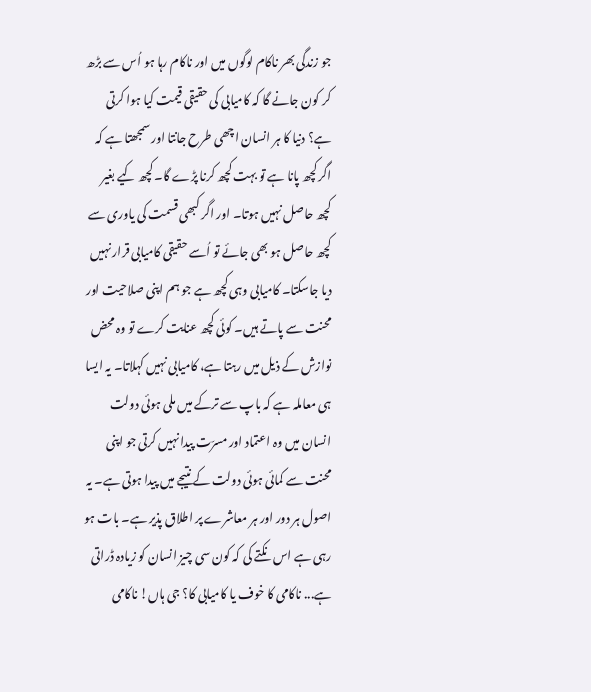جو زندگی بھر ناکام لوگوں میں اور ناکام رہا ہو اُس سے بڑھ کر کون جانے گا کہ کامیابی کی حقیقی قیمت کیا ہوا کرتی ہے؟ دنیا کا ہر انسان اچھی طرح جانتا اور سمجھتا ہے کہ اگر کچھ پانا ہے تو بہت کچھ کرنا پڑے گا۔ کچھ کیے بغیر کچھ حاصل نہیں ہوتا۔ اور اگر کبھی قسمت کی یاوری سے کچھ حاصل ہو بھی جائے تو اُسے حقیقی کامیابی قرار نہیں دیا جاسکتا۔ کامیابی وہی کچھ ہے جو ہم اپنی صلاحیت اور محنت سے پاتے ہیں۔ کوئی کچھ عنایت کرے تو وہ محض نوازش کے ذیل میں رہتا ہے، کامیابی نہیں کہلاتا۔ یہ ایسا ہی معاملہ ہے کہ باپ سے ترکے میں ملی ہوئی دولت انسان میں وہ اعتماد اور مسرّت پیدا نہیں کرتی جو اپنی محنت سے کمائی ہوئی دولت کے نتیجے میں پیدا ہوتی ہے۔ یہ اصول ہر دور اور ہر معاشرے پر اطلاق پذیر ہے۔ بات ہو رہی ہے اس نکتے کی کہ کون سی چیز انسان کو زیادہ ڈراتی ہے... ناکامی کا خوف یا کامیابی کا؟ جی ہاں! ناکامی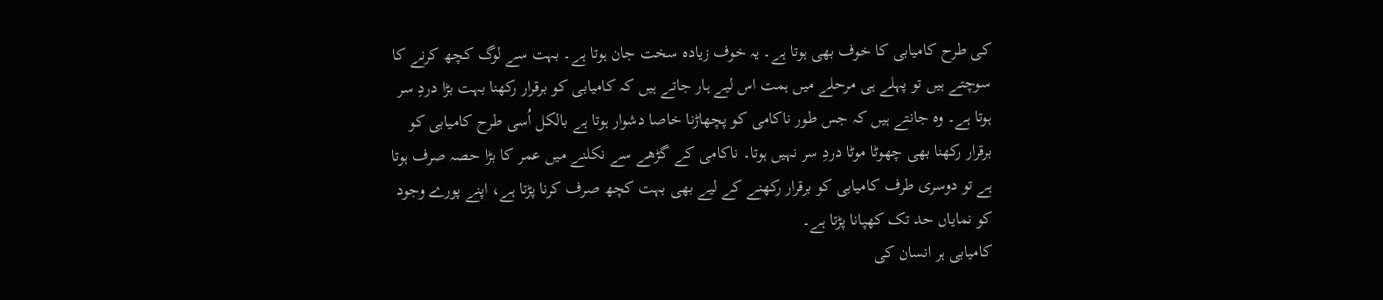کی طرح کامیابی کا خوف بھی ہوتا ہے۔ یہ خوف زیادہ سخت جان ہوتا ہے۔ بہت سے لوگ کچھ کرنے کا سوچتے ہیں تو پہلے ہی مرحلے میں ہمت اس لیے ہار جاتے ہیں کہ کامیابی کو برقرار رکھنا بہت بڑا دردِ سر ہوتا ہے۔ وہ جانتے ہیں کہ جس طور ناکامی کو پچھاڑنا خاصا دشوار ہوتا ہے بالکل اُسی طرح کامیابی کو برقرار رکھنا بھی چھوٹا موٹا دردِ سر نہیں ہوتا۔ ناکامی کے گڑھے سے نکلنے میں عمر کا بڑا حصہ صرف ہوتا ہے تو دوسری طرف کامیابی کو برقرار رکھنے کے لیے بھی بہت کچھ صرف کرنا پڑتا ہے، اپنے پورے وجود کو نمایاں حد تک کھپانا پڑتا ہے۔
کامیابی ہر انسان کی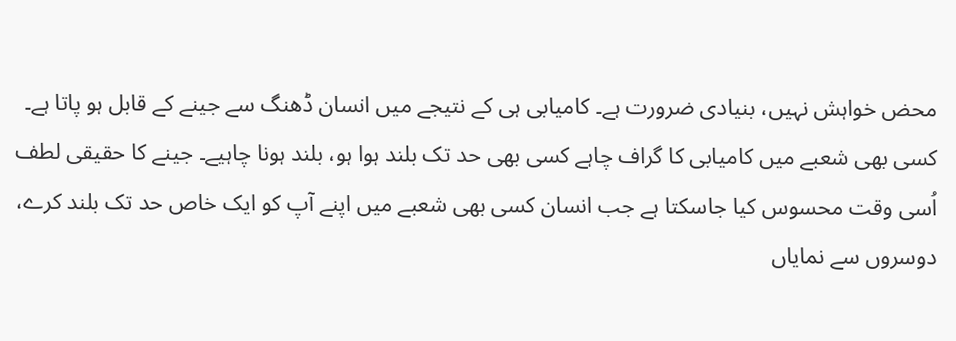محض خواہش نہیں، بنیادی ضرورت ہے۔ کامیابی ہی کے نتیجے میں انسان ڈھنگ سے جینے کے قابل ہو پاتا ہے۔ کسی بھی شعبے میں کامیابی کا گراف چاہے کسی بھی حد تک بلند ہوا ہو، بلند ہونا چاہیے۔ جینے کا حقیقی لطف اُسی وقت محسوس کیا جاسکتا ہے جب انسان کسی بھی شعبے میں اپنے آپ کو ایک خاص حد تک بلند کرے، دوسروں سے نمایاں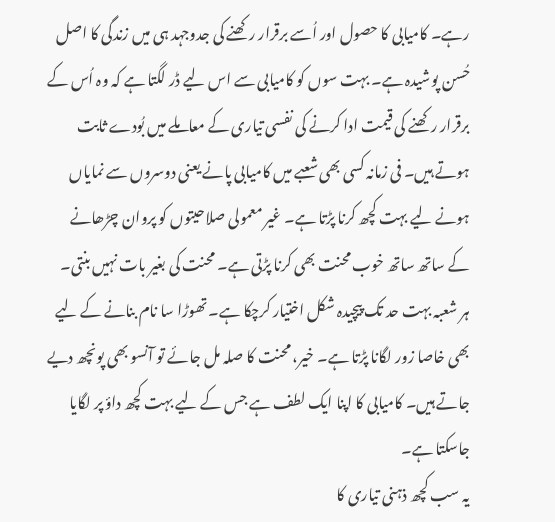رہے۔ کامیابی کا حصول اور اُسے برقرار رکھنے کی جدوجہد ہی میں زندگی کا اصل حُسن پوشیدہ ہے۔ بہت سوں کو کامیابی سے اس لیے ڈر لگتا ہے کہ وہ اُس کے برقرار رکھنے کی قیمت ادا کرنے کی نفسی تیاری کے معاملے میں بُودے ثابت ہوتے ہیں۔ فی زمانہ کسی بھی شعبے میں کامیابی پانے یعنی دوسروں سے نمایاں ہونے لیے بہت کچھ کرنا پڑتا ہے۔ غیر معمولی صلاحیتوں کو پروان چڑھانے کے ساتھ ساتھ خوب محنت بھی کرنا پڑتی ہے۔ محنت کی بغیر بات نہیں بنتی۔ ہر شعبہ بہت حد تک پیچیدہ شکل اختیار کرچکا ہے۔ تھوڑا سا نام بنانے کے لیے بھی خاصا زور لگانا پڑتا ہے۔ خیر، محنت کا صلہ مل جائے تو آنسو بھی پونچھ دیے جاتے ہیں۔ کامیابی کا اپنا ایک لطف ہے جس کے لیے بہت کچھ داؤ پر لگایا جاسکتا ہے۔
یہ سب کچھ ذہنی تیاری کا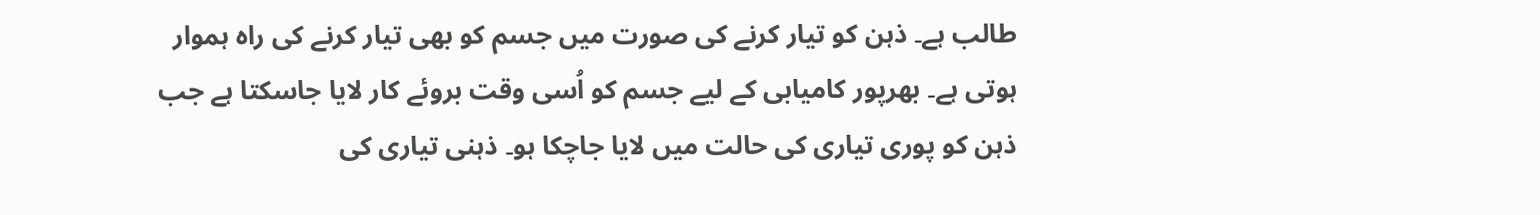طالب ہے۔ ذہن کو تیار کرنے کی صورت میں جسم کو بھی تیار کرنے کی راہ ہموار ہوتی ہے۔ بھرپور کامیابی کے لیے جسم کو اُسی وقت بروئے کار لایا جاسکتا ہے جب ذہن کو پوری تیاری کی حالت میں لایا جاچکا ہو۔ ذہنی تیاری کی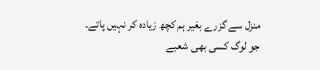منزل سے گزرے بغیر ہم کچھ زیادہ کر نہیں پاتے۔ جو لوگ کسی بھی شعبے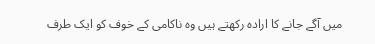میں آگے جانے کا ارادہ رکھتے ہیں وہ ناکامی کے خوف کو ایک طرف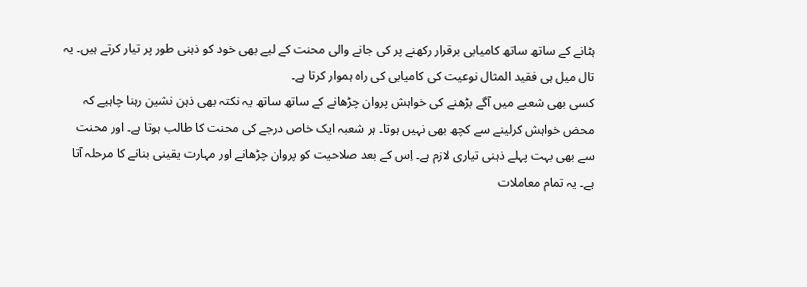ہٹانے کے ساتھ ساتھ کامیابی برقرار رکھنے پر کی جانے والی محنت کے لیے بھی خود کو ذہنی طور پر تیار کرتے ہیں۔ یہ تال میل ہی فقید المثال نوعیت کی کامیابی کی راہ ہموار کرتا ہے۔
کسی بھی شعبے میں آگے بڑھنے کی خواہش پروان چڑھانے کے ساتھ ساتھ یہ نکتہ بھی ذہن نشین رہنا چاہیے کہ محض خواہش کرلینے سے کچھ بھی نہیں ہوتا۔ ہر شعبہ ایک خاص درجے کی محنت کا طالب ہوتا ہے۔ اور محنت سے بھی بہت پہلے ذہنی تیاری لازم ہے۔ اِس کے بعد صلاحیت کو پروان چڑھانے اور مہارت یقینی بنانے کا مرحلہ آتا ہے۔ یہ تمام معاملات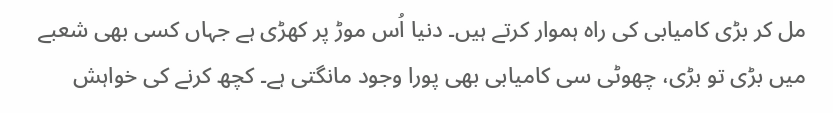مل کر بڑی کامیابی کی راہ ہموار کرتے ہیں۔ دنیا اُس موڑ پر کھڑی ہے جہاں کسی بھی شعبے میں بڑی تو بڑی، چھوٹی سی کامیابی بھی پورا وجود مانگتی ہے۔ کچھ کرنے کی خواہش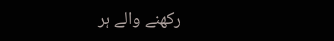رکھنے والے ہر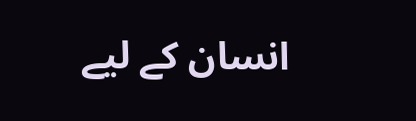انسان کے لیے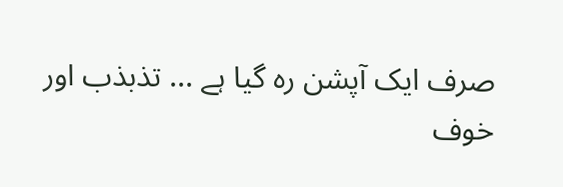صرف ایک آپشن رہ گیا ہے ... تذبذب اور خوف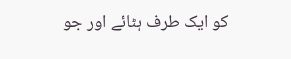کو ایک طرف ہٹائے اور جو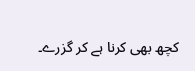کچھ بھی کرنا ہے کر گزرے۔